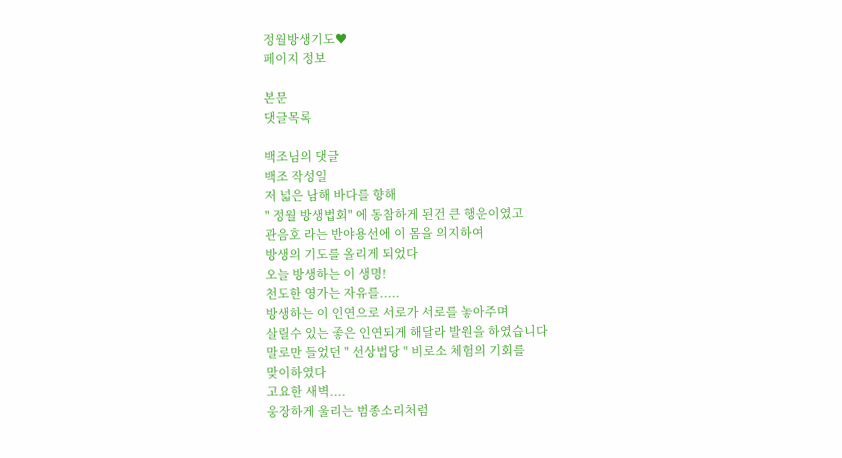정월방생기도♥
페이지 정보

본문
댓글목록

백조님의 댓글
백조 작성일
저 넓은 남해 바다를 향해
" 정월 방생법회" 에 동참하게 된건 큰 행운이였고
관음호 라는 반야용선에 이 몸을 의지하여
방생의 기도를 올리게 되었다
오늘 방생하는 이 생명!
천도한 영가는 자유를.....
방생하는 이 인연으로 서로가 서로를 놓아주며
살릴수 있는 좋은 인연되게 해달라 발원을 하였습니다
말로만 들었던 " 선상법당 " 비로소 체험의 기회를
맞이하였다
고요한 새벽....
웅장하게 울리는 범종소리처럼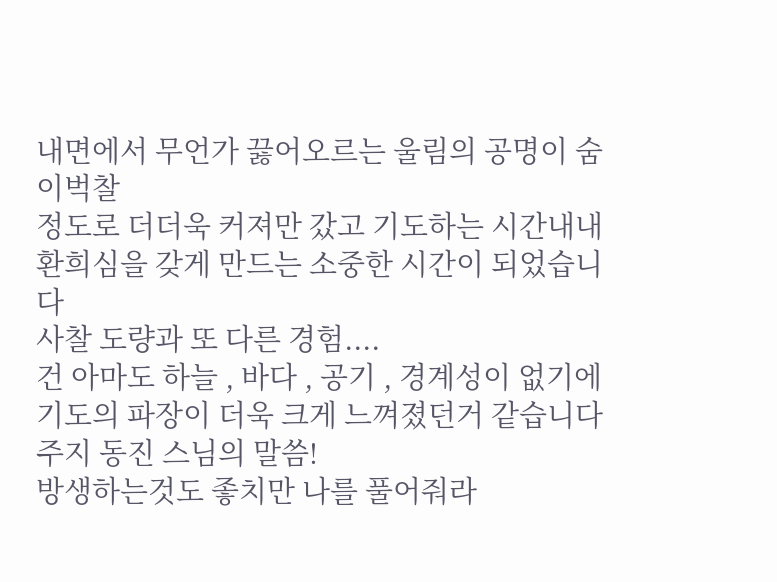내면에서 무언가 끓어오르는 울림의 공명이 숨이벅찰
정도로 더더욱 커져만 갔고 기도하는 시간내내
환희심을 갖게 만드는 소중한 시간이 되었습니다
사찰 도량과 또 다른 경험....
건 아마도 하늘 , 바다 , 공기 , 경계성이 없기에
기도의 파장이 더욱 크게 느껴졌던거 같습니다
주지 동진 스님의 말씀!
방생하는것도 좋치만 나를 풀어줘라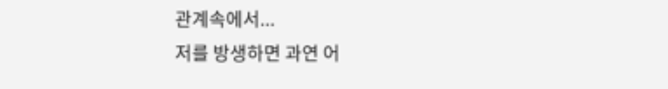관계속에서...
저를 방생하면 과연 어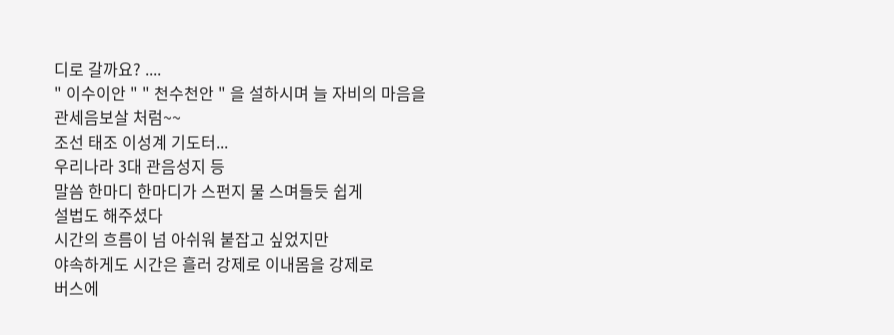디로 갈까요? ....
" 이수이안 " " 천수천안 " 을 설하시며 늘 자비의 마음을
관세음보살 처럼~~
조선 태조 이성계 기도터...
우리나라 3대 관음성지 등
말씀 한마디 한마디가 스펀지 물 스며들듯 쉽게
설법도 해주셨다
시간의 흐름이 넘 아쉬워 붙잡고 싶었지만
야속하게도 시간은 흘러 강제로 이내몸을 강제로
버스에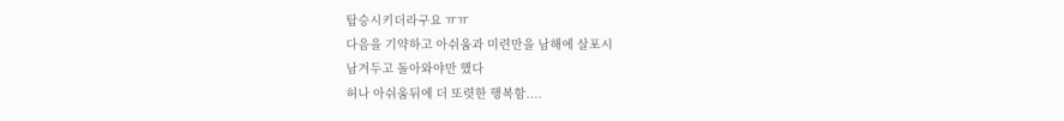탑승시키더라구요 ㅠㅠ
다음을 기약하고 아쉬움과 미련만을 남해에 살포시
남겨두고 돌아와야만 했다
허나 아쉬움뒤에 더 또렷한 행복함....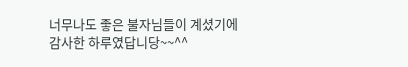너무나도 좋은 불자님들이 계셨기에
감사한 하루였답니당~~^^